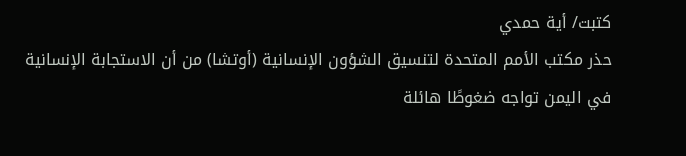كتبت/ أية حمدي
حذر مكتب الأمم المتحدة لتنسيق الشؤون الإنسانية (أوتشا) من أن الاستجابة الإنسانية في اليمن تواجه ضغوطًا هائلة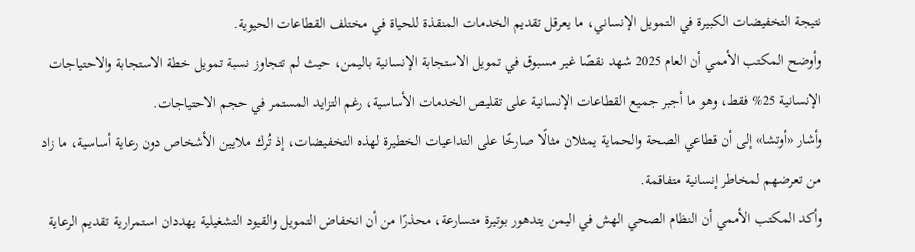نتيجة التخفيضات الكبيرة في التمويل الإنساني، ما يعرقل تقديم الخدمات المنقذة للحياة في مختلف القطاعات الحيوية.
وأوضح المكتب الأممي أن العام 2025 شهد نقصًا غير مسبوق في تمويل الاستجابة الإنسانية باليمن، حيث لم تتجاوز نسبة تمويل خطة الاستجابة والاحتياجات الإنسانية 25% فقط، وهو ما أجبر جميع القطاعات الإنسانية على تقليص الخدمات الأساسية، رغم التزايد المستمر في حجم الاحتياجات.
وأشار «أوتشا» إلى أن قطاعي الصحة والحماية يمثلان مثالًا صارخًا على التداعيات الخطيرة لهذه التخفيضات، إذ تُرك ملايين الأشخاص دون رعاية أساسية، ما زاد من تعرضهم لمخاطر إنسانية متفاقمة.
وأكد المكتب الأممي أن النظام الصحي الهش في اليمن يتدهور بوتيرة متسارعة، محذرًا من أن انخفاض التمويل والقيود التشغيلية يهددان استمرارية تقديم الرعاية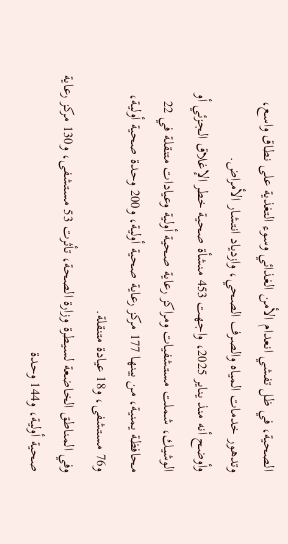الصحية، في ظل تفشي انعدام الأمن الغذائي وسوء التغذية على نطاق واسع، وتدهور خدمات المياه والصرف الصحي، وازدياد انتشار الأمراض.
وأوضح أنه منذ يناير 2025، واجهت 453 منشأة صحية خطر الإغلاق الجزئي أو الوشيك، شملت مستشفيات ومراكز رعاية صحية أولية وعيادات متنقلة في 22 محافظة يمنية، من بينها 177 مركز رعاية صحية أولية، و200 وحدة صحية أولية، و76 مستشفى، و18 عيادة متنقلة.
وفي المناطق الخاضعة لسيطرة وزارة الصحة، تأثرت 53 مستشفى، و130 مركز رعاية صحية أولية، و144 وحدة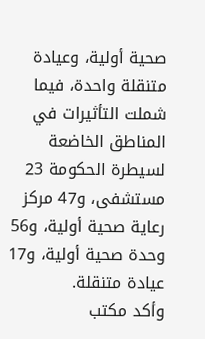صحية أولية، وعيادة متنقلة واحدة، فيما شملت التأثيرات في المناطق الخاضعة لسيطرة الحكومة 23 مستشفى، و47 مركز رعاية صحية أولية، و56 وحدة صحية أولية، و17 عيادة متنقلة.
وأكد مكتب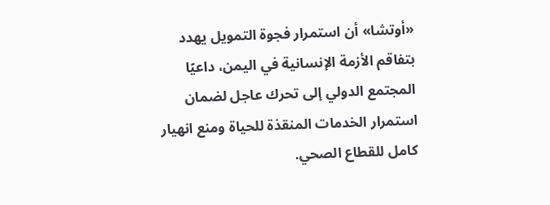«أوتشا» أن استمرار فجوة التمويل يهدد بتفاقم الأزمة الإنسانية في اليمن، داعيًا المجتمع الدولي إلى تحرك عاجل لضمان استمرار الخدمات المنقذة للحياة ومنع انهيار كامل للقطاع الصحي.